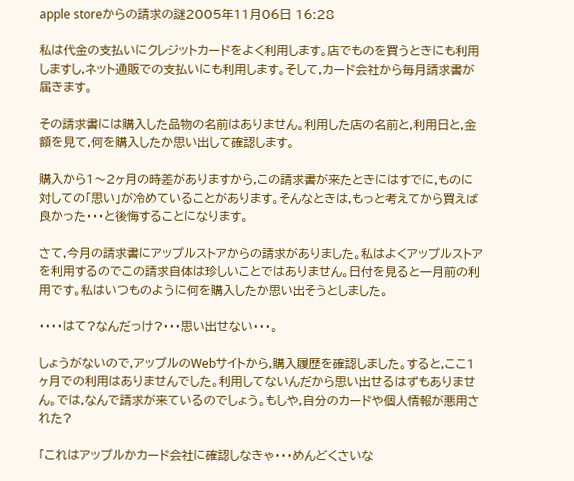apple storeからの請求の謎2005年11月06日 16:28

私は代金の支払いにクレジットカードをよく利用します。店でものを買うときにも利用しますし,ネット通販での支払いにも利用します。そして,カード会社から毎月請求書が届きます。

その請求書には購入した品物の名前はありません。利用した店の名前と,利用日と,金額を見て,何を購入したか思い出して確認します。

購入から1〜2ヶ月の時差がありますから,この請求書が来たときにはすでに,ものに対しての「思い」が冷めていることがあります。そんなときは,もっと考えてから買えば良かった・・・と後悔することになります。

さて,今月の請求書にアップルストアからの請求がありました。私はよくアップルストアを利用するのでこの請求自体は珍しいことではありません。日付を見ると一月前の利用です。私はいつものように何を購入したか思い出そうとしました。

・・・・はて?なんだっけ?・・・思い出せない・・・。

しょうがないので,アップルのWebサイトから,購入履歴を確認しました。すると,ここ1ヶ月での利用はありませんでした。利用してないんだから思い出せるはずもありません。では,なんで請求が来ているのでしょう。もしや,自分のカードや個人情報が悪用された?

「これはアップルかカード会社に確認しなきゃ・・・めんどくさいな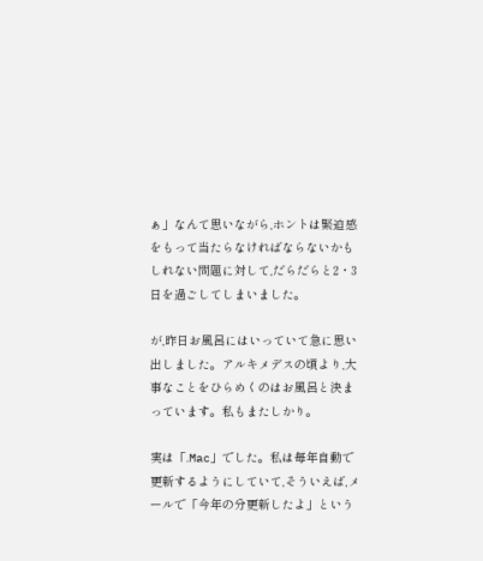ぁ」なんて思いながら,ホントは緊迫感をもって当たらなければならないかもしれない問題に対して,だらだらと2・3日を過ごしてしまいました。

が,昨日お風呂にはいっていて急に思い出しました。アルキメデスの頃より,大事なことをひらめくのはお風呂と決まっています。私もまたしかり。

実は「.Mac」でした。私は毎年自動で更新するようにしていて,そういえば,メールで「今年の分更新したよ」という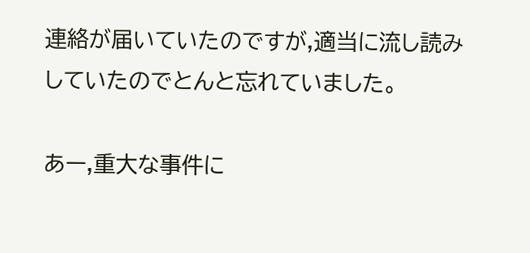連絡が届いていたのですが,適当に流し読みしていたのでとんと忘れていました。

あー,重大な事件に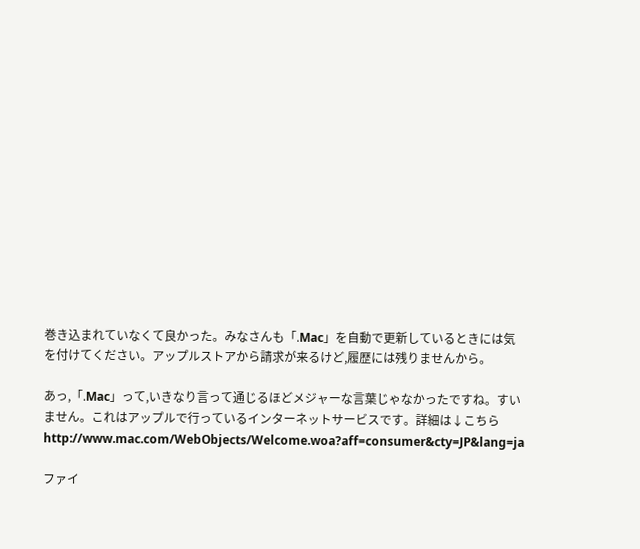巻き込まれていなくて良かった。みなさんも「.Mac」を自動で更新しているときには気を付けてください。アップルストアから請求が来るけど,履歴には残りませんから。

あっ,「.Mac」って,いきなり言って通じるほどメジャーな言葉じゃなかったですね。すいません。これはアップルで行っているインターネットサービスです。詳細は↓こちら http://www.mac.com/WebObjects/Welcome.woa?aff=consumer&cty=JP&lang=ja

ファイ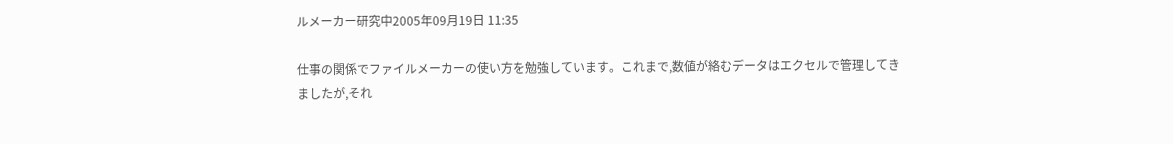ルメーカー研究中2005年09月19日 11:35

仕事の関係でファイルメーカーの使い方を勉強しています。これまで,数値が絡むデータはエクセルで管理してきましたが,それ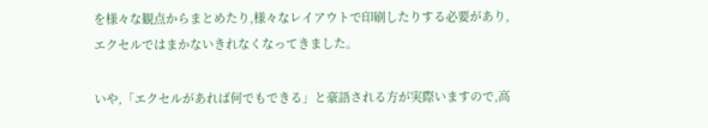を様々な観点からまとめたり,様々なレイアウトで印刷したりする必要があり,エクセルではまかないきれなくなってきました。

いや,「エクセルがあれば何でもできる」と豪語される方が実際いますので,高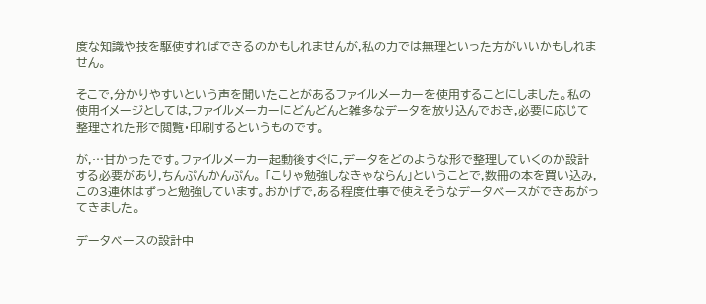度な知識や技を駆使すればできるのかもしれませんが,私の力では無理といった方がいいかもしれません。

そこで,分かりやすいという声を聞いたことがあるファイルメーカーを使用することにしました。私の使用イメージとしては,ファイルメーカーにどんどんと雑多なデータを放り込んでおき,必要に応じて整理された形で閲覧・印刷するというものです。

が,…甘かったです。ファイルメーカー起動後すぐに,データをどのような形で整理していくのか設計する必要があり,ちんぷんかんぷん。 「こりゃ勉強しなきゃならん」ということで,数冊の本を買い込み,この3連休はずっと勉強しています。おかげで,ある程度仕事で使えそうなデータベースができあがってきました。

データベースの設計中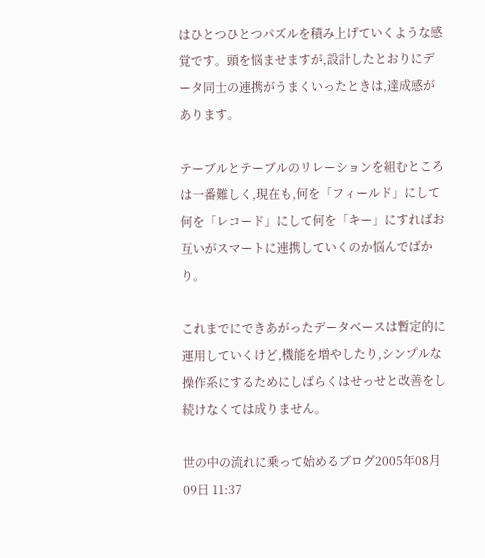はひとつひとつパズルを積み上げていくような感覚です。頭を悩ませますが,設計したとおりにデータ同士の連携がうまくいったときは,達成感があります。

テーブルとテーブルのリレーションを組むところは一番難しく,現在も,何を「フィールド」にして何を「レコード」にして何を「キー」にすればお互いがスマートに連携していくのか悩んでばかり。

これまでにできあがったデータベースは暫定的に運用していくけど,機能を増やしたり,シンプルな操作系にするためにしばらくはせっせと改善をし続けなくては成りません。

世の中の流れに乗って始めるブログ2005年08月09日 11:37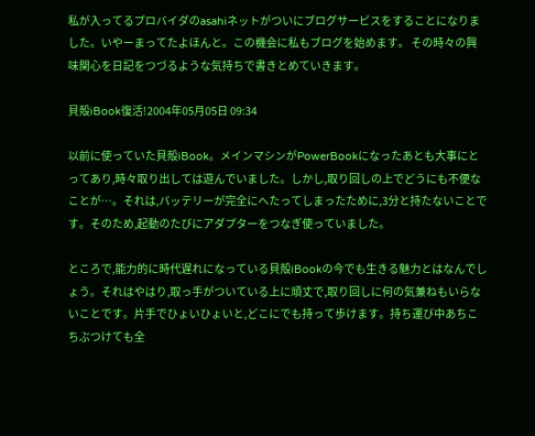私が入ってるプロバイダのasahiネットがついにブログサービスをすることになりました。いやーまってたよほんと。この機会に私もブログを始めます。 その時々の興味関心を日記をつづるような気持ちで書きとめていきます。

貝殻iBook復活!2004年05月05日 09:34

以前に使っていた貝殻iBook。メインマシンがPowerBookになったあとも大事にとってあり,時々取り出しては遊んでいました。しかし,取り回しの上でどうにも不便なことが…。それは,バッテリーが完全にへたってしまったために,3分と持たないことです。そのため,起動のたびにアダプターをつなぎ使っていました。

ところで,能力的に時代遅れになっている貝殻iBookの今でも生きる魅力とはなんでしょう。それはやはり,取っ手がついている上に頑丈で,取り回しに何の気兼ねもいらないことです。片手でひょいひょいと,どこにでも持って歩けます。持ち運び中あちこちぶつけても全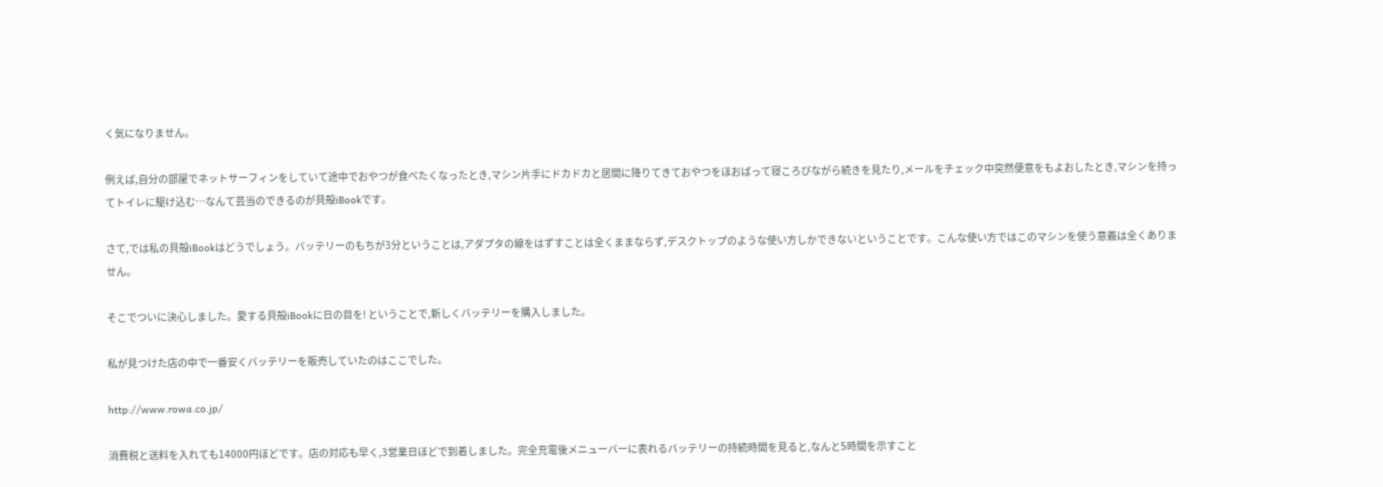く気になりません。

例えば,自分の部屋でネットサーフィンをしていて途中でおやつが食べたくなったとき,マシン片手にドカドカと居間に降りてきておやつをほおばって寝ころびながら続きを見たり,メールをチェック中突然便意をもよおしたとき,マシンを持ってトイレに駆け込む…なんて芸当のできるのが貝殻iBookです。

さて,では私の貝殻iBookはどうでしょう。バッテリーのもちが3分ということは,アダプタの線をはずすことは全くままならず,デスクトップのような使い方しかできないということです。こんな使い方ではこのマシンを使う意義は全くありません。

そこでついに決心しました。愛する貝殻iBookに日の目を! ということで,新しくバッテリーを購入しました。

私が見つけた店の中で一番安くバッテリーを販売していたのはここでした。

http://www.rowa.co.jp/

消費税と送料を入れても14000円ほどです。店の対応も早く,3営業日ほどで到着しました。完全充電後メニューバーに表れるバッテリーの持続時間を見ると,なんと5時間を示すこと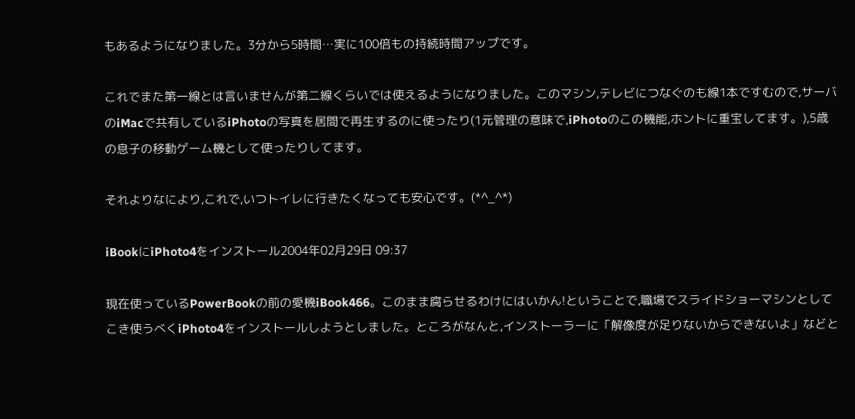もあるようになりました。3分から5時間…実に100倍もの持続時間アップです。

これでまた第一線とは言いませんが第二線くらいでは使えるようになりました。このマシン,テレビにつなぐのも線1本ですむので,サーバのiMacで共有しているiPhotoの写真を居間で再生するのに使ったり(1元管理の意味で,iPhotoのこの機能,ホントに重宝してます。),5歳の息子の移動ゲーム機として使ったりしてます。

それよりなにより,これで,いつトイレに行きたくなっても安心です。(*^_^*)

iBookにiPhoto4をインストール2004年02月29日 09:37

現在使っているPowerBookの前の愛機iBook466。このまま腐らせるわけにはいかん!ということで,職場でスライドショーマシンとしてこき使うべくiPhoto4をインストールしようとしました。ところがなんと,インストーラーに「解像度が足りないからできないよ」などと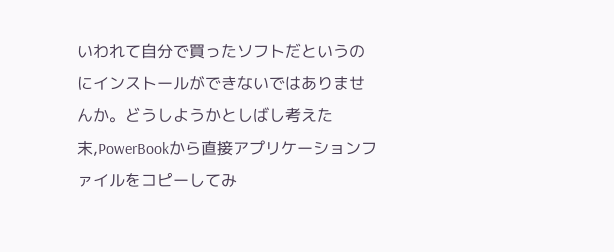いわれて自分で買ったソフトだというのにインストールができないではありませんか。どうしようかとしばし考えた末,PowerBookから直接アプリケーションファイルをコピーしてみ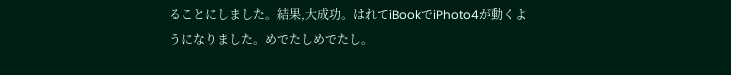ることにしました。結果,大成功。はれてiBookでiPhoto4が動くようになりました。めでたしめでたし。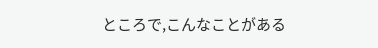ところで,こんなことがある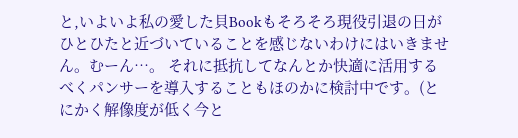と,いよいよ私の愛した貝Bookもそろそろ現役引退の日がひとひたと近づいていることを感じないわけにはいきません。むーん…。 それに抵抗してなんとか快適に活用するべくパンサーを導入することもほのかに検討中です。(とにかく解像度が低く今と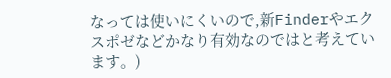なっては使いにくいので,新Finderやエクスポゼなどかなり有効なのではと考えています。)